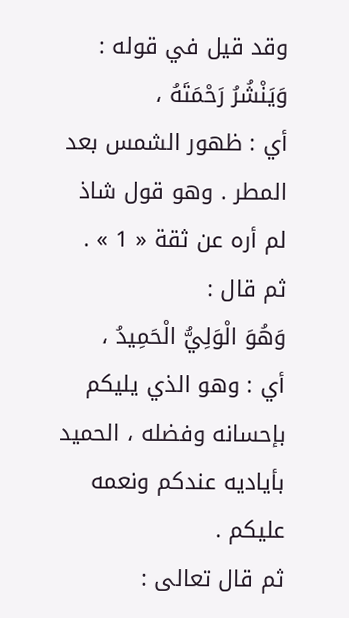وقد قيل في قوله :
وَيَنْشُرُ رَحْمَتَهُ ،
أي : ظهور الشمس بعد المطر . وهو قول شاذ لم أره عن ثقة « 1 » .
ثم قال :
وَهُوَ الْوَلِيُّ الْحَمِيدُ ،
أي : وهو الذي يليكم بإحسانه وفضله ، الحميد بأياديه عندكم ونعمه عليكم .
ثم قال تعالى :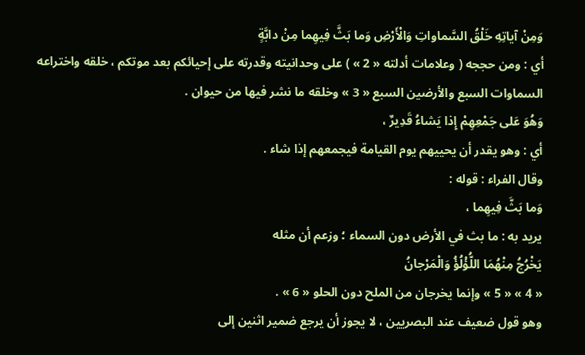وَمِنْ آياتِهِ خَلْقُ السَّماواتِ وَالْأَرْضِ وَما بَثَّ فِيهِما مِنْ دابَّةٍ
أي : ومن حججه ( وعلامات أدلته « 2 » ) على وحدانيته وقدرته على إحيائكم بعد موتكم ، خلقه واختراعه السماوات السبع والأرضين السبع « 3 » وخلقه ما نشر فيها من حيوان .
وَهُوَ عَلى جَمْعِهِمْ إِذا يَشاءُ قَدِيرٌ ،
أي : وهو يقدر أن يحييهم يوم القيامة فيجمعهم إذا شاء .
وقال الفراء : قوله :
وَما بَثَّ فِيهِما ،
يريد به : ما بث في الأرض دون السماء ؛ وزعم أن مثله
يَخْرُجُ مِنْهُمَا اللُّؤْلُؤُ وَالْمَرْجانُ
« 4 » « 5 » وإنما يخرجان من الملح دون الحلو « 6 » .
وهو قول ضعيف عند البصريين ، لا يجوز أن يرجع ضمير اثنين إلى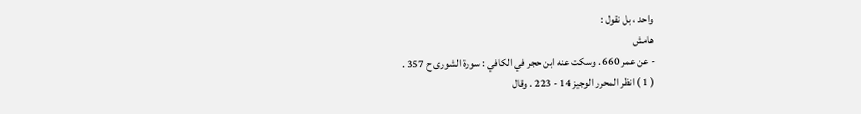واحد ، بل نقول :
هامش
- عن عمر 660 . وسكت عنه ابن حجر في الكافي : سورة الشورى ح 357 .
( 1 ) انظر المحرر الوجيز 14 - 223 . وقال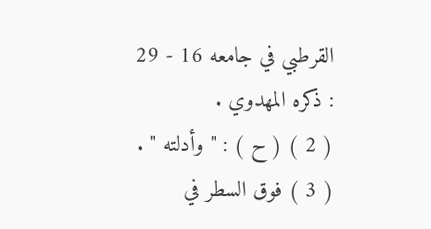القرطبي في جامعه 16 - 29 : ذكره المهدوي .
( 2 ) ( ح ) : " وأدلته " .
( 3 ) فوق السطر في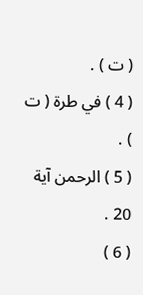( ت ) .
( 4 ) في طرة ( ت ) .
( 5 ) الرحمن آية 20 .
( 6 )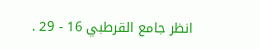انظر جامع القرطبي 16 - 29 .